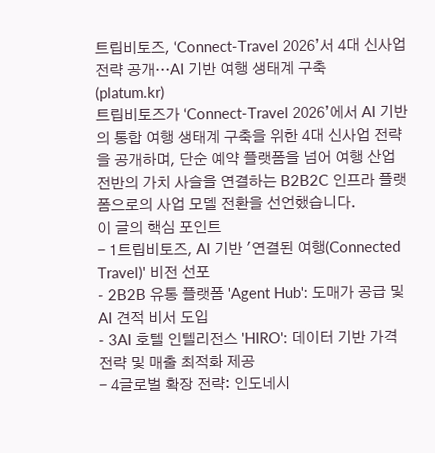트립비토즈, ‘Connect-Travel 2026’서 4대 신사업 전략 공개…AI 기반 여행 생태계 구축
(platum.kr)
트립비토즈가 ‘Connect-Travel 2026’에서 AI 기반의 통합 여행 생태계 구축을 위한 4대 신사업 전략을 공개하며, 단순 예약 플랫폼을 넘어 여행 산업 전반의 가치 사슬을 연결하는 B2B2C 인프라 플랫폼으로의 사업 모델 전환을 선언했습니다.
이 글의 핵심 포인트
- 1트립비토즈, AI 기반 '연결된 여행(Connected Travel)' 비전 선포
- 2B2B 유통 플랫폼 'Agent Hub': 도매가 공급 및 AI 견적 비서 도입
- 3AI 호텔 인텔리전스 'HIRO': 데이터 기반 가격 전략 및 매출 최적화 제공
- 4글로벌 확장 전략: 인도네시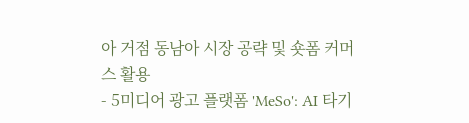아 거점 동남아 시장 공략 및 숏폼 커머스 활용
- 5미디어 광고 플랫폼 'MeSo': AI 타기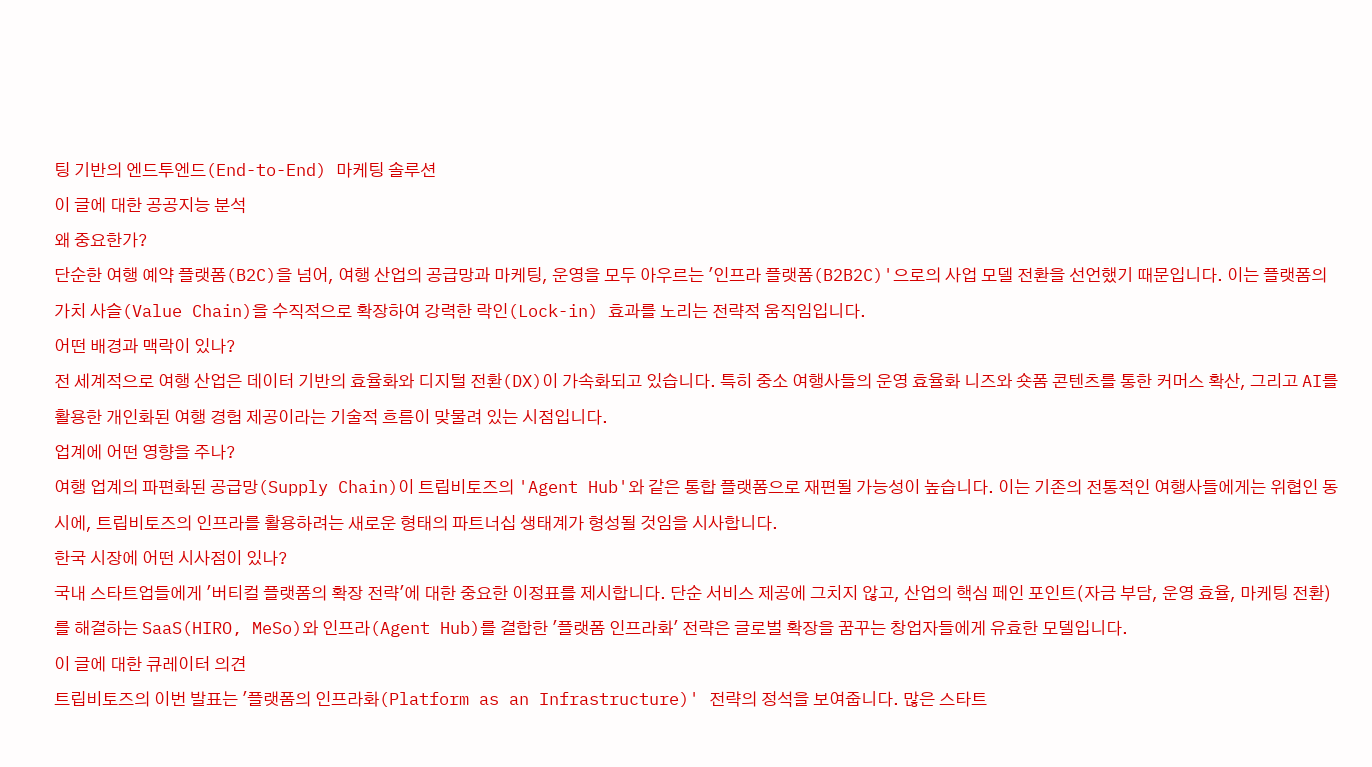팅 기반의 엔드투엔드(End-to-End) 마케팅 솔루션
이 글에 대한 공공지능 분석
왜 중요한가?
단순한 여행 예약 플랫폼(B2C)을 넘어, 여행 산업의 공급망과 마케팅, 운영을 모두 아우르는 '인프라 플랫폼(B2B2C)'으로의 사업 모델 전환을 선언했기 때문입니다. 이는 플랫폼의 가치 사슬(Value Chain)을 수직적으로 확장하여 강력한 락인(Lock-in) 효과를 노리는 전략적 움직임입니다.
어떤 배경과 맥락이 있나?
전 세계적으로 여행 산업은 데이터 기반의 효율화와 디지털 전환(DX)이 가속화되고 있습니다. 특히 중소 여행사들의 운영 효율화 니즈와 숏폼 콘텐츠를 통한 커머스 확산, 그리고 AI를 활용한 개인화된 여행 경험 제공이라는 기술적 흐름이 맞물려 있는 시점입니다.
업계에 어떤 영향을 주나?
여행 업계의 파편화된 공급망(Supply Chain)이 트립비토즈의 'Agent Hub'와 같은 통합 플랫폼으로 재편될 가능성이 높습니다. 이는 기존의 전통적인 여행사들에게는 위협인 동시에, 트립비토즈의 인프라를 활용하려는 새로운 형태의 파트너십 생태계가 형성될 것임을 시사합니다.
한국 시장에 어떤 시사점이 있나?
국내 스타트업들에게 '버티컬 플랫폼의 확장 전략'에 대한 중요한 이정표를 제시합니다. 단순 서비스 제공에 그치지 않고, 산업의 핵심 페인 포인트(자금 부담, 운영 효율, 마케팅 전환)를 해결하는 SaaS(HIRO, MeSo)와 인프라(Agent Hub)를 결합한 '플랫폼 인프라화' 전략은 글로벌 확장을 꿈꾸는 창업자들에게 유효한 모델입니다.
이 글에 대한 큐레이터 의견
트립비토즈의 이번 발표는 '플랫폼의 인프라화(Platform as an Infrastructure)' 전략의 정석을 보여줍니다. 많은 스타트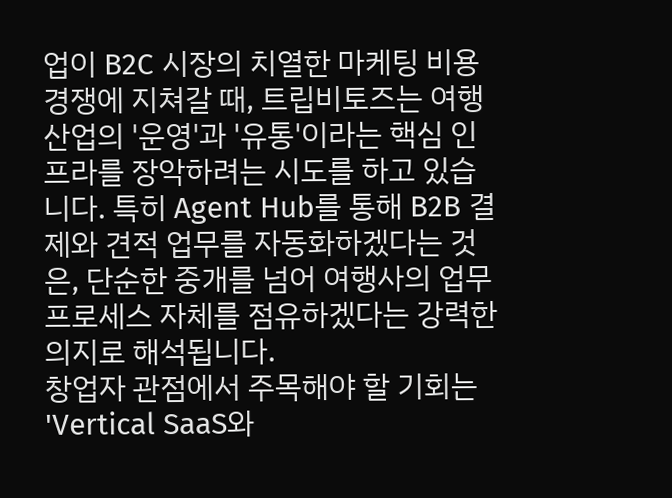업이 B2C 시장의 치열한 마케팅 비용 경쟁에 지쳐갈 때, 트립비토즈는 여행 산업의 '운영'과 '유통'이라는 핵심 인프라를 장악하려는 시도를 하고 있습니다. 특히 Agent Hub를 통해 B2B 결제와 견적 업무를 자동화하겠다는 것은, 단순한 중개를 넘어 여행사의 업무 프로세스 자체를 점유하겠다는 강력한 의지로 해석됩니다.
창업자 관점에서 주목해야 할 기회는 'Vertical SaaS와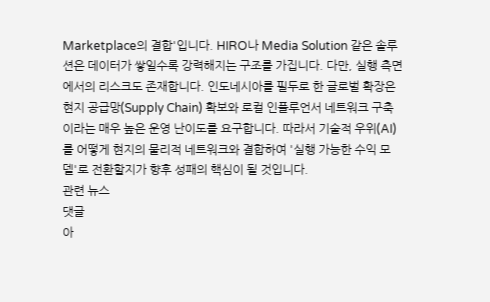Marketplace의 결합'입니다. HIRO나 Media Solution 같은 솔루션은 데이터가 쌓일수록 강력해지는 구조를 가집니다. 다만, 실행 측면에서의 리스크도 존재합니다. 인도네시아를 필두로 한 글로벌 확장은 현지 공급망(Supply Chain) 확보와 로컬 인플루언서 네트워크 구축이라는 매우 높은 운영 난이도를 요구합니다. 따라서 기술적 우위(AI)를 어떻게 현지의 물리적 네트워크와 결합하여 '실행 가능한 수익 모델'로 전환할지가 향후 성패의 핵심이 될 것입니다.
관련 뉴스
댓글
아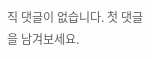직 댓글이 없습니다. 첫 댓글을 남겨보세요.